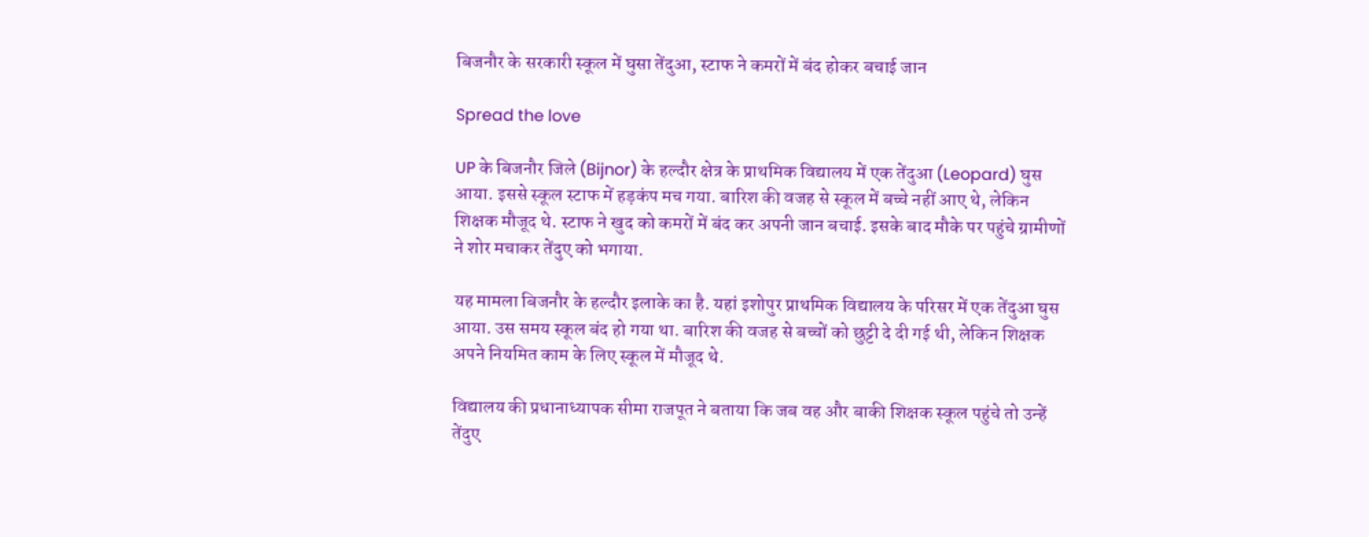बिजनौर के सरकारी स्कूल में घुसा तेंदुआ, स्टाफ ने कमरों में बंद होकर बचाई जान

Spread the love

UP के बिजनौर जिले (Bijnor) के हल्दौर क्षेत्र के प्राथमिक विद्यालय में एक तेंदुआ (Leopard) घुस आया. इससे स्कूल स्टाफ में हड़कंप मच गया. बारिश की वजह से स्कूल में बच्चे नहीं आए थे, लेकिन शिक्षक मौजूद थे. स्टाफ ने खुद को कमरों में बंद कर अपनी जान बचाई. इसके बाद मौके पर पहुंचे ग्रामीणों ने शोर मचाकर तेंदुए को भगाया.

यह मामला बिजनौर के हल्दौर इलाके का है. यहां इशोपुर प्राथमिक विद्यालय के परिसर में एक तेंदुआ घुस आया. उस समय स्कूल बंद हो गया था. बारिश की वजह से बच्चों को छुट्टी दे दी गई थी, लेकिन शिक्षक अपने नियमित काम के लिए स्कूल में मौजूद थे.

विद्यालय की प्रधानाध्यापक सीमा राजपूत ने बताया कि जब वह और बाकी शिक्षक स्कूल पहुंचे तो उन्हें तेंदुए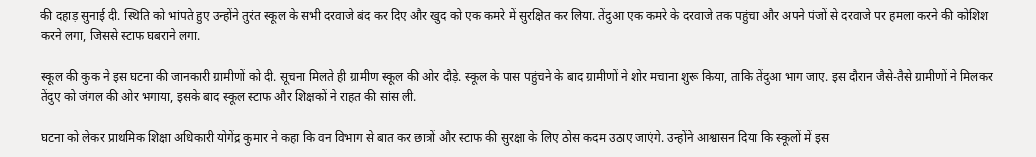की दहाड़ सुनाई दी. स्थिति को भांपते हुए उन्होंने तुरंत स्कूल के सभी दरवाजे बंद कर दिए और खुद को एक कमरे में सुरक्षित कर लिया. तेंदुआ एक कमरे के दरवाजे तक पहुंचा और अपने पंजों से दरवाजे पर हमला करने की कोशिश करने लगा, जिससे स्टाफ घबराने लगा.

स्कूल की कुक ने इस घटना की जानकारी ग्रामीणों को दी. सूचना मिलते ही ग्रामीण स्कूल की ओर दौड़े. स्कूल के पास पहुंचने के बाद ग्रामीणों ने शोर मचाना शुरू किया, ताकि तेंदुआ भाग जाए. इस दौरान जैसे-तैसे ग्रामीणों ने मिलकर तेंदुए को जंगल की ओर भगाया, इसके बाद स्कूल स्टाफ और शिक्षकों ने राहत की सांस ली.

घटना को लेकर प्राथमिक शिक्षा अधिकारी योगेंद्र कुमार ने कहा कि वन विभाग से बात कर छात्रों और स्टाफ की सुरक्षा के लिए ठोस कदम उठाए जाएंगे. उन्होंने आश्वासन दिया कि स्कूलों में इस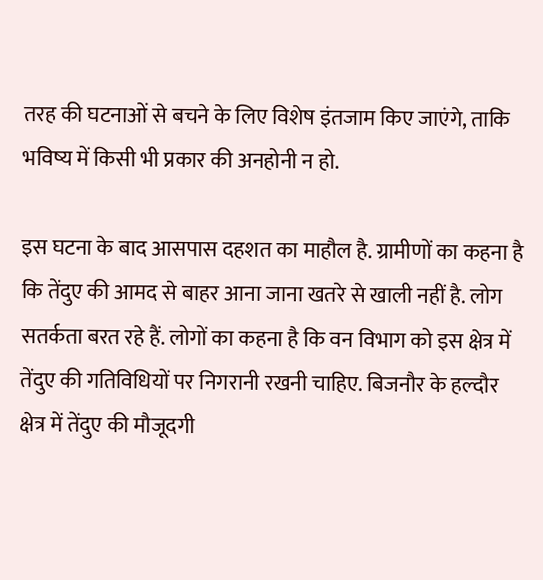तरह की घटनाओं से बचने के लिए विशेष इंतजाम किए जाएंगे, ताकि भविष्य में किसी भी प्रकार की अनहोनी न हो.

इस घटना के बाद आसपास दहशत का माहौल है. ग्रामीणों का कहना है कि तेंदुए की आमद से बाहर आना जाना खतरे से खाली नहीं है. लोग सतर्कता बरत रहे हैं. लोगों का कहना है कि वन विभाग को इस क्षेत्र में तेंदुए की गतिविधियों पर निगरानी रखनी चाहिए. बिजनौर के हल्दौर क्षेत्र में तेंदुए की मौजूदगी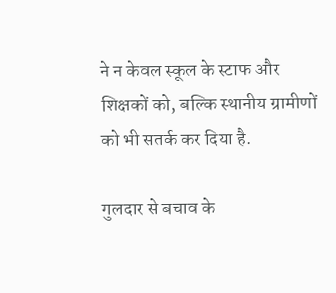ने न केवल स्कूल के स्टाफ और शिक्षकों को, बल्कि स्थानीय ग्रामीणों को भी सतर्क कर दिया है.

गुलदार से बचाव के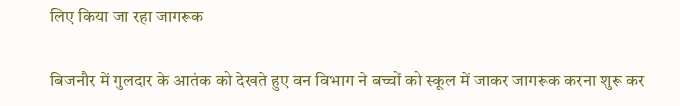लिए किया जा रहा जागरूक

बिजनौर में गुलदार के आतंक को देखते हुए वन विभाग ने बच्चों को स्कूल में जाकर जागरूक करना शुरू कर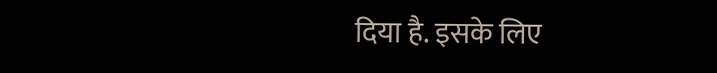दिया है. इसके लिए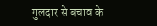गुलदार से बचाव के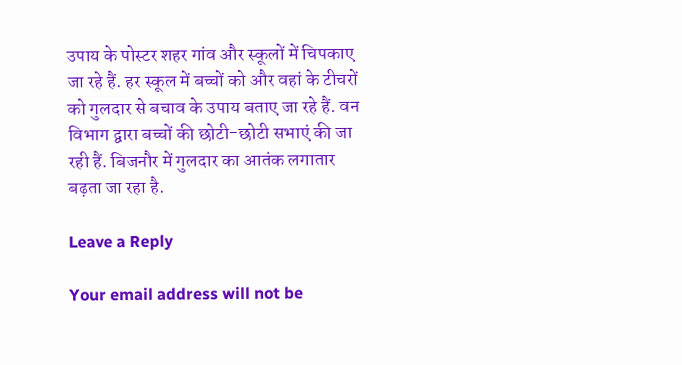उपाय के पोस्टर शहर गांव और स्कूलों में चिपकाए जा रहे हैं. हर स्कूल में बच्चों को और वहां के टीचरों को गुलदार से बचाव के उपाय बताए जा रहे हैं. वन विभाग द्वारा बच्चों की छोटी-छोटी सभाएं की जा रही हैं. बिजनौर में गुलदार का आतंक लगातार बढ़ता जा रहा है.

Leave a Reply

Your email address will not be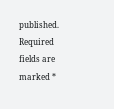published. Required fields are marked *